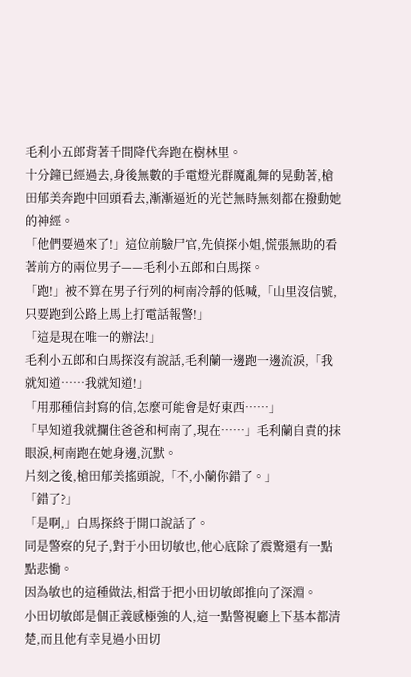毛利小五郎背著千間降代奔跑在樹林里。
十分鐘已經過去,身後無數的手電燈光群魔亂舞的晃動著,槍田郁美奔跑中回頭看去,漸漸逼近的光芒無時無刻都在撥動她的神經。
「他們要過來了!」這位前驗尸官,先偵探小姐,慌張無助的看著前方的兩位男子——毛利小五郎和白馬探。
「跑!」被不算在男子行列的柯南冷靜的低喊,「山里沒信號,只要跑到公路上馬上打電話報警!」
「這是現在唯一的辦法!」
毛利小五郎和白馬探沒有說話,毛利蘭一邊跑一邊流淚,「我就知道……我就知道!」
「用那種信封寫的信,怎麼可能會是好東西……」
「早知道我就攔住爸爸和柯南了,現在……」毛利蘭自責的抹眼淚,柯南跑在她身邊,沉默。
片刻之後,槍田郁美搖頭說,「不,小蘭你錯了。」
「錯了?」
「是啊,」白馬探終于開口說話了。
同是警察的兒子,對于小田切敏也,他心底除了震驚還有一點點悲慟。
因為敏也的這種做法,相當于把小田切敏郎推向了深淵。
小田切敏郎是個正義感極強的人,這一點警視廳上下基本都清楚,而且他有幸見過小田切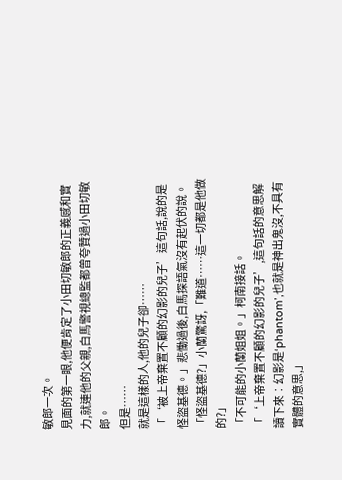敏郎一次。
見面的第一眼,他便肯定了小田切敏郎的正義感和實力,就連他的父親,白馬警視總監都曾夸贊過小田切敏郎。
但是……
就是這樣的人,他的兒子卻……
「‘被上帝棄置不顧的幻影的兒子’這句話,說的是怪盜基德。」悲慟過後,白馬探語氣沒有起伏的說。
「怪盜基德?」小蘭驚訝,「難道……這一切都是他做的?」
「不可能的小蘭姐姐。」柯南接話。
「‘上帝棄置不顧的幻影的兒子’,這句話的意思解讀下來︰幻影是‘phantom’,也就是神出鬼沒,不具有實體的意思,」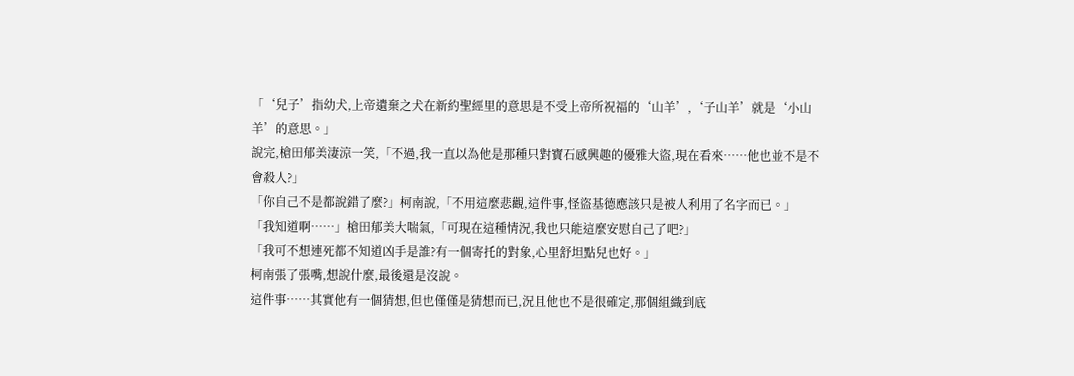「‘兒子’指幼犬,上帝遺棄之犬在新約聖經里的意思是不受上帝所祝福的‘山羊’,‘子山羊’就是‘小山羊’的意思。」
說完,槍田郁美淒涼一笑,「不過,我一直以為他是那種只對寶石感興趣的優雅大盜,現在看來……他也並不是不會殺人?」
「你自己不是都說錯了麼?」柯南說,「不用這麼悲觀,這件事,怪盜基德應該只是被人利用了名字而已。」
「我知道啊……」槍田郁美大喘氣,「可現在這種情況,我也只能這麼安慰自己了吧?」
「我可不想連死都不知道凶手是誰?有一個寄托的對象,心里舒坦點兒也好。」
柯南張了張嘴,想說什麼,最後還是沒說。
這件事……其實他有一個猜想,但也僅僅是猜想而已,況且他也不是很確定,那個組織到底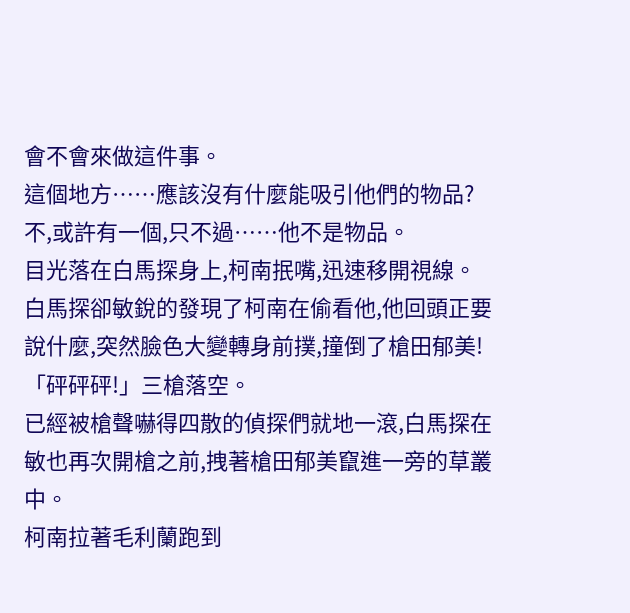會不會來做這件事。
這個地方……應該沒有什麼能吸引他們的物品?
不,或許有一個,只不過……他不是物品。
目光落在白馬探身上,柯南抿嘴,迅速移開視線。
白馬探卻敏銳的發現了柯南在偷看他,他回頭正要說什麼,突然臉色大變轉身前撲,撞倒了槍田郁美!
「砰砰砰!」三槍落空。
已經被槍聲嚇得四散的偵探們就地一滾,白馬探在敏也再次開槍之前,拽著槍田郁美竄進一旁的草叢中。
柯南拉著毛利蘭跑到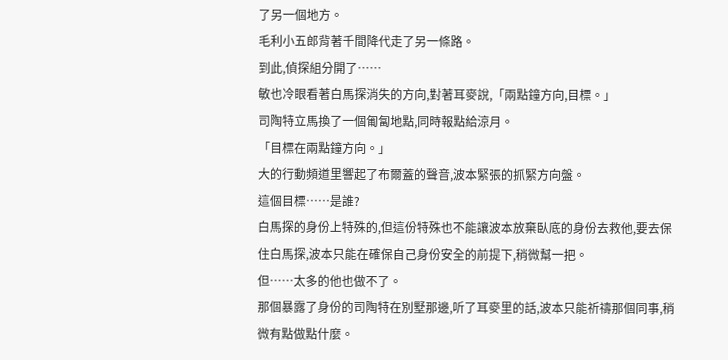了另一個地方。
毛利小五郎背著千間降代走了另一條路。
到此,偵探組分開了……
敏也冷眼看著白馬探消失的方向,對著耳麥說,「兩點鐘方向,目標。」
司陶特立馬換了一個匍匐地點,同時報點給涼月。
「目標在兩點鐘方向。」
大的行動頻道里響起了布爾蓋的聲音,波本緊張的抓緊方向盤。
這個目標……是誰?
白馬探的身份上特殊的,但這份特殊也不能讓波本放棄臥底的身份去救他,要去保住白馬探,波本只能在確保自己身份安全的前提下,稍微幫一把。
但……太多的他也做不了。
那個暴露了身份的司陶特在別墅那邊,听了耳麥里的話,波本只能祈禱那個同事,稍微有點做點什麼。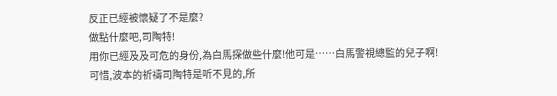反正已經被懷疑了不是麼?
做點什麼吧,司陶特!
用你已經及及可危的身份,為白馬探做些什麼!他可是……白馬警視總監的兒子啊!
可惜,波本的祈禱司陶特是听不見的,所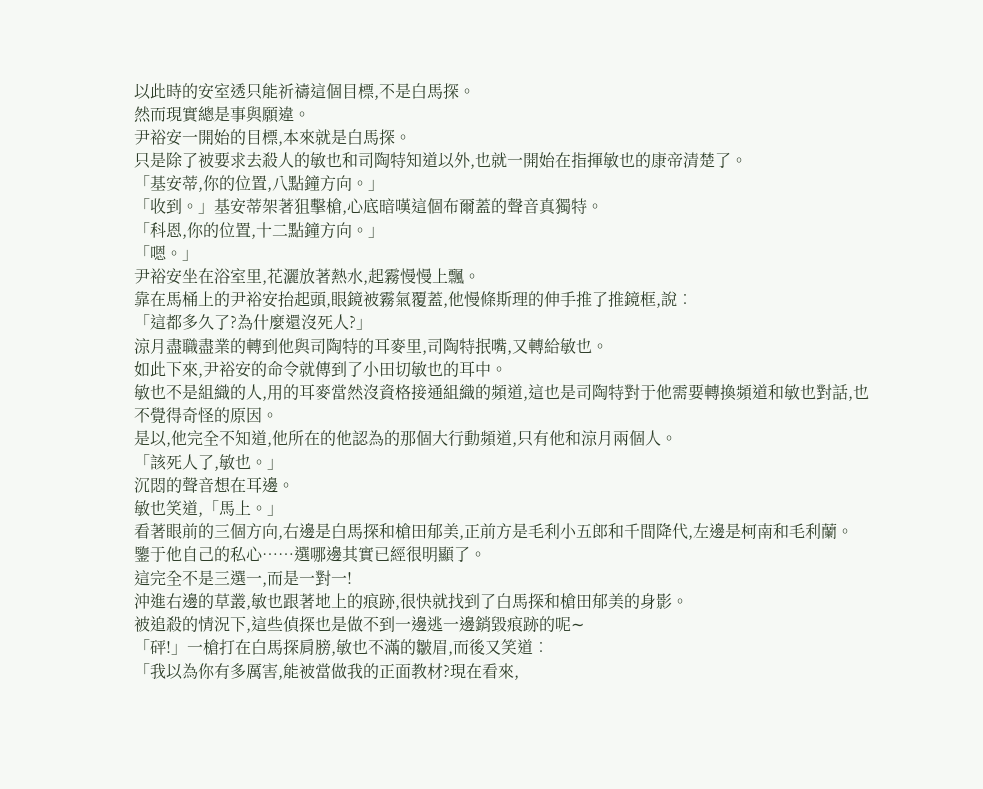以此時的安室透只能祈禱這個目標,不是白馬探。
然而現實總是事與願違。
尹裕安一開始的目標,本來就是白馬探。
只是除了被要求去殺人的敏也和司陶特知道以外,也就一開始在指揮敏也的康帝清楚了。
「基安蒂,你的位置,八點鐘方向。」
「收到。」基安蒂架著狙擊槍,心底暗嘆這個布爾蓋的聲音真獨特。
「科恩,你的位置,十二點鐘方向。」
「嗯。」
尹裕安坐在浴室里,花灑放著熱水,起霧慢慢上飄。
靠在馬桶上的尹裕安抬起頭,眼鏡被霧氣覆蓋,他慢條斯理的伸手推了推鏡框,說︰
「這都多久了?為什麼還沒死人?」
涼月盡職盡業的轉到他與司陶特的耳麥里,司陶特抿嘴,又轉給敏也。
如此下來,尹裕安的命令就傳到了小田切敏也的耳中。
敏也不是組織的人,用的耳麥當然沒資格接通組織的頻道,這也是司陶特對于他需要轉換頻道和敏也對話,也不覺得奇怪的原因。
是以,他完全不知道,他所在的他認為的那個大行動頻道,只有他和涼月兩個人。
「該死人了,敏也。」
沉悶的聲音想在耳邊。
敏也笑道,「馬上。」
看著眼前的三個方向,右邊是白馬探和槍田郁美,正前方是毛利小五郎和千間降代,左邊是柯南和毛利蘭。
鑒于他自己的私心……選哪邊其實已經很明顯了。
這完全不是三選一,而是一對一!
沖進右邊的草叢,敏也跟著地上的痕跡,很快就找到了白馬探和槍田郁美的身影。
被追殺的情況下,這些偵探也是做不到一邊逃一邊銷毀痕跡的呢∼
「砰!」一槍打在白馬探肩膀,敏也不滿的皺眉,而後又笑道︰
「我以為你有多厲害,能被當做我的正面教材?現在看來,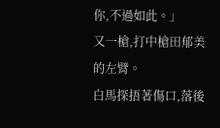你,不過如此。」
又一槍,打中槍田郁美的左臂。
白馬探捂著傷口,落後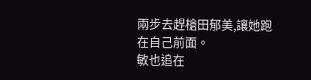兩步去趕槍田郁美,讓她跑在自己前面。
敏也追在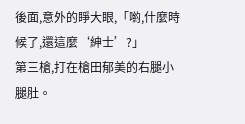後面,意外的睜大眼,「喲,什麼時候了,還這麼‘紳士’?」
第三槍,打在槍田郁美的右腿小腿肚。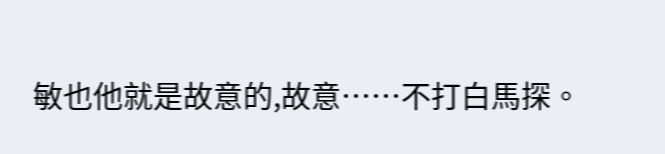敏也他就是故意的,故意……不打白馬探。